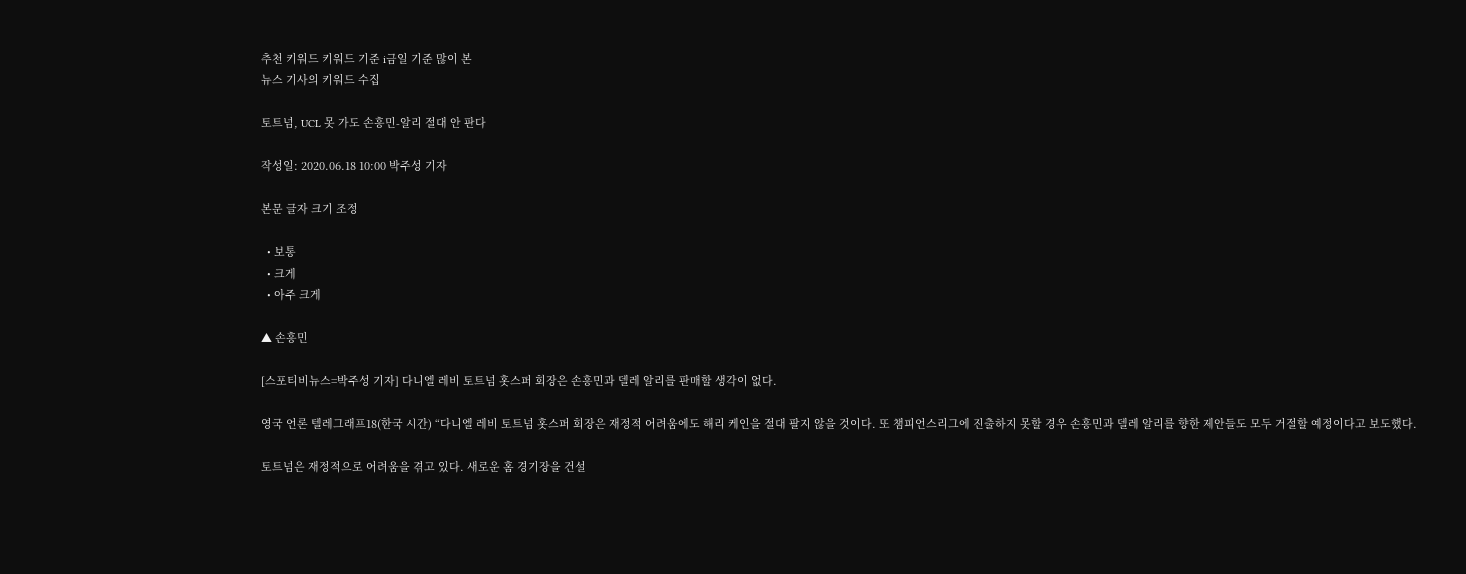추천 키워드 키워드 기준 i금일 기준 많이 본
뉴스 기사의 키워드 수집

토트넘, UCL 못 가도 손흥민-알리 절대 안 판다

작성일: 2020.06.18 10:00 박주성 기자

본문 글자 크기 조정

  • 보통
  • 크게
  • 아주 크게

▲ 손흥민

[스포티비뉴스=박주성 기자] 다니엘 레비 토트넘 홋스퍼 회장은 손흥민과 델레 알리를 판매할 생각이 없다.

영국 언론 텔레그래프18(한국 시간) “다니엘 레비 토트넘 홋스퍼 회장은 재정적 어려움에도 해리 케인을 절대 팔지 않을 것이다. 또 챔피언스리그에 진출하지 못할 경우 손흥민과 델레 알리를 향한 제안들도 모두 거절할 예정이다고 보도했다.

토트넘은 재정적으로 어려움을 겪고 있다. 새로운 홈 경기장을 건설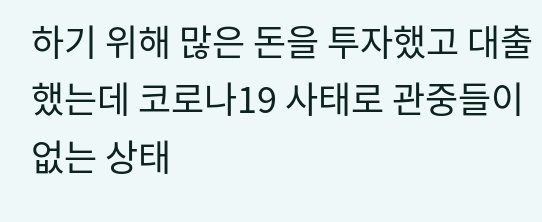하기 위해 많은 돈을 투자했고 대출했는데 코로나19 사태로 관중들이 없는 상태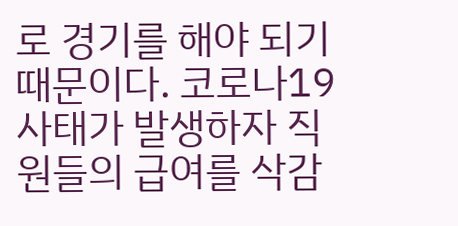로 경기를 해야 되기 때문이다. 코로나19 사태가 발생하자 직원들의 급여를 삭감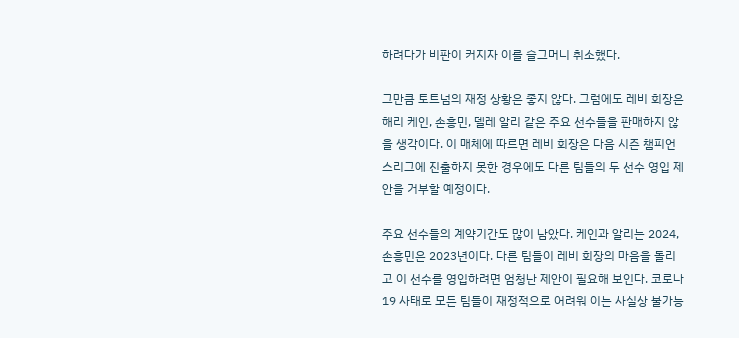하려다가 비판이 커지자 이를 슬그머니 취소했다.

그만큼 토트넘의 재정 상황은 좋지 않다. 그럼에도 레비 회장은 해리 케인, 손흥민, 델레 알리 같은 주요 선수들을 판매하지 않을 생각이다. 이 매체에 따르면 레비 회장은 다음 시즌 챔피언스리그에 진출하지 못한 경우에도 다른 팀들의 두 선수 영입 제안을 거부할 예정이다.

주요 선수들의 계약기간도 많이 남았다. 케인과 알리는 2024, 손흥민은 2023년이다. 다른 팀들이 레비 회장의 마음을 돌리고 이 선수를 영입하려면 엄청난 제안이 필요해 보인다. 코로나19 사태로 모든 팀들이 재정적으로 어려워 이는 사실상 불가능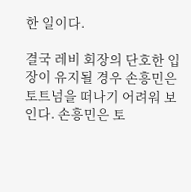한 일이다.

결국 레비 회장의 단호한 입장이 유지될 경우 손흥민은 토트넘을 떠나기 어려워 보인다. 손흥민은 토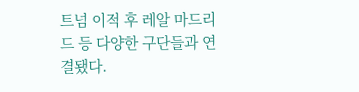트넘 이적 후 레알 마드리드 등 다양한 구단들과 연결됐다.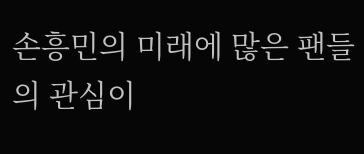손흥민의 미래에 많은 팬들의 관심이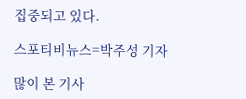집중되고 있다.

스포티비뉴스=박주성 기자

많이 본 기사